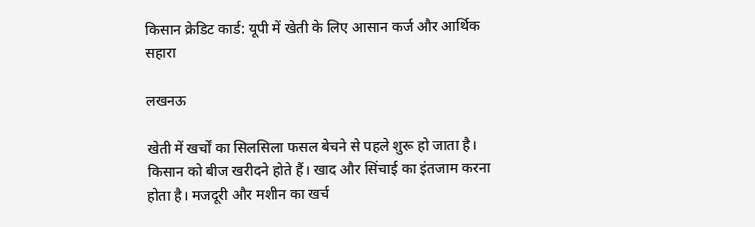किसान क्रेडिट कार्ड: यूपी में खेती के लिए आसान कर्ज और आर्थिक सहारा

लखनऊ

खेती में खर्चों का सिलसिला फसल बेचने से पहले शुरू हो जाता है। किसान को बीज खरीदने होते हैं। खाद और सिंचाई का इंतजाम करना होता है। मजदूरी और मशीन का खर्च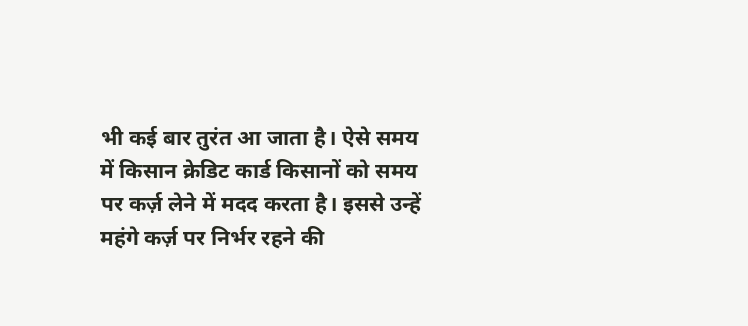भी कई बार तुरंत आ जाता है। ऐसे समय में किसान क्रेडिट कार्ड किसानों को समय पर कर्ज़ लेने में मदद करता है। इससे उन्हें महंगे कर्ज़ पर निर्भर रहने की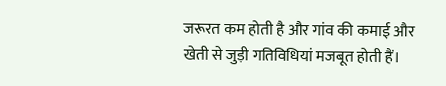जरूरत कम होती है और गांव की कमाई और खेती से जुड़ी गतिविधियां मजबूत होती हैं।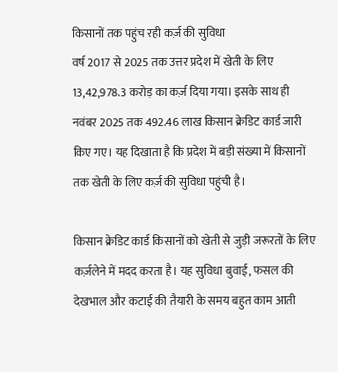किसानों तक पहुंच रही कर्ज़ की सुविधा
वर्ष 2017 से 2025 तक उत्तर प्रदेश में खेती के लिए 13,42,978.3 करोड़ का कर्ज़ दिया गया। इसके साथ ही नवंबर 2025 तक 492.46 लाख किसान क्रेडिट कार्ड जारी किए गए। यह दिखाता है कि प्रदेश में बड़ी संख्या में किसानों तक खेती के लिए कर्ज़ की सुविधा पहुंची है।

किसान क्रेडिट कार्ड किसानों को खेती से जुड़ी जरूरतों के लिए कर्ज़लेने में मदद करता है। यह सुविधा बुवाई, फसल की देखभाल और कटाई की तैयारी के समय बहुत काम आती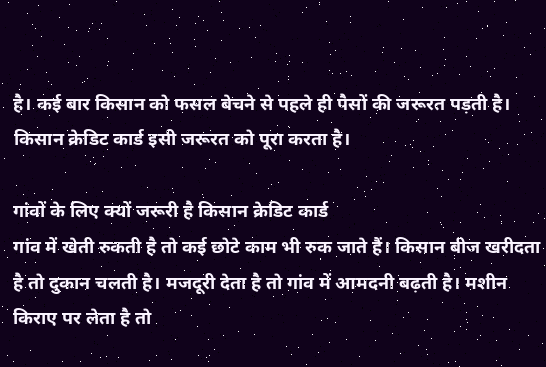है। कई बार किसान को फसल बेचने से पहले ही पैसों की जरूरत पड़ती है। किसान क्रेडिट कार्ड इसी जरूरत को पूरा करता है।

गांवों के लिए क्यों जरूरी है किसान क्रेडिट कार्ड
गांव में खेती रुकती है तो कई छोटे काम भी रुक जाते हैं। किसान बीज खरीदता है तो दुकान चलती है। मजदूरी देता है तो गांव में आमदनी बढ़ती है। मशीन किराए पर लेता है तो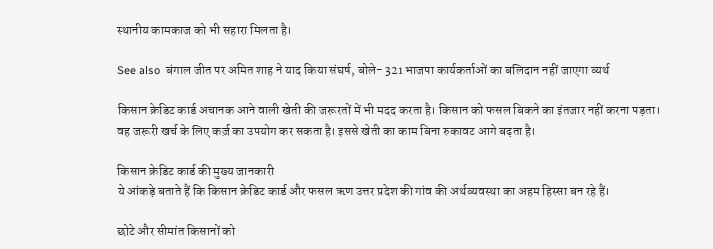स्थानीय कामकाज को भी सहारा मिलता है।

See also  बंगाल जीत पर अमित शाह ने याद किया संघर्ष, बोले- 321 भाजपा कार्यकर्ताओं का बलिदान नहीं जाएगा व्यर्थ

किसान क्रेडिट कार्ड अचानक आने वाली खेती की जरूरतों में भी मदद करता है। किसान को फसल बिकने का इंतजार नहीं करना पड़ता। वह जरूरी खर्च के लिए कर्ज़ का उपयोग कर सकता है। इससे खेती का काम बिना रुकावट आगे बढ़ता है।

किसान क्रेडिट कार्ड की मुख्य जानकारी
ये आंकड़े बताते हैं कि किसान क्रेडिट कार्ड और फसल ऋण उत्तर प्रदेश की गांव की अर्थव्यवस्था का अहम हिस्सा बन रहे हैं।

छोटे और सीमांत किसानों को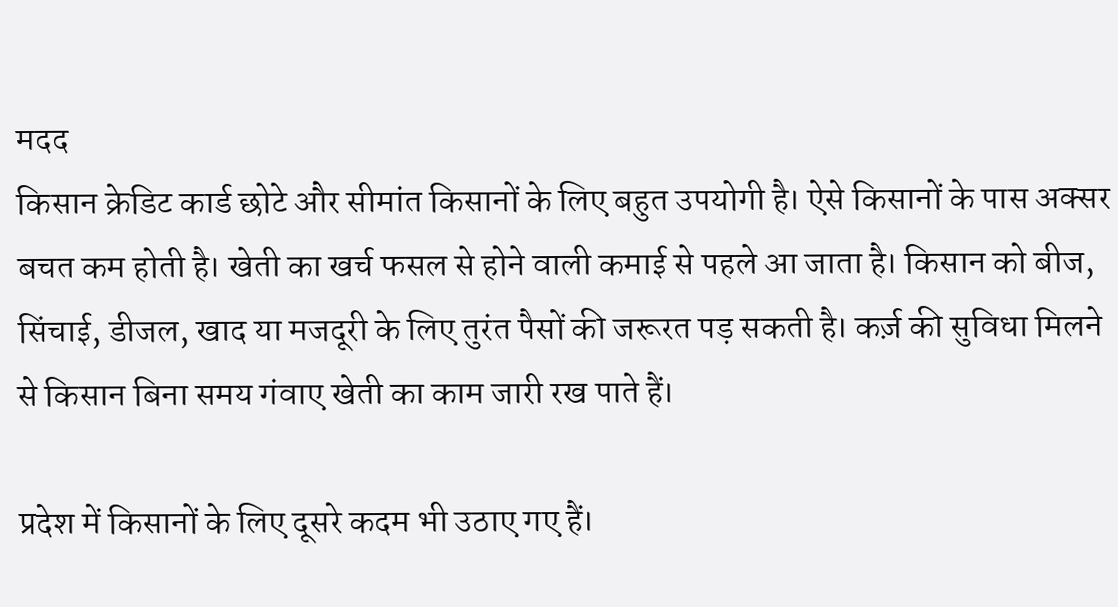मदद
किसान क्रेडिट कार्ड छोटे और सीमांत किसानों के लिए बहुत उपयोगी है। ऐसे किसानों के पास अक्सर बचत कम होती है। खेती का खर्च फसल से होने वाली कमाई से पहले आ जाता है। किसान को बीज, सिंचाई, डीजल, खाद या मजदूरी के लिए तुरंत पैसों की जरूरत पड़ सकती है। कर्ज़ की सुविधा मिलने से किसान बिना समय गंवाए खेती का काम जारी रख पाते हैं।

प्रदेश में किसानों के लिए दूसरे कदम भी उठाए गए हैं।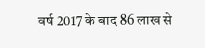वर्ष 2017 के बाद 86 लाख से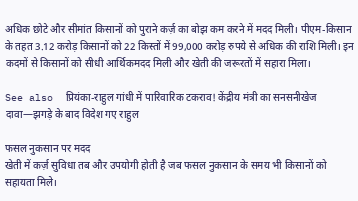अधिक छोटे और सीमांत किसानों को पुराने कर्ज़ का बोझ कम करने में मदद मिली। पीएम-किसान के तहत 3.12 करोड़ किसानों को 22 किस्तों में 99,000 करोड़ रुपये से अधिक की राशि मिली। इन कदमों से किसानों को सीधी आर्थिकमदद मिली और खेती की जरूरतों में सहारा मिला।

See also  प्रियंका-राहुल गांधी में पारिवारिक टकराव! केंद्रीय मंत्री का सनसनीखेज दावा—झगड़े के बाद विदेश गए राहुल

फसल नुकसान पर मदद
खेती में कर्ज़ सुविधा तब और उपयोगी होती है जब फसल नुकसान के समय भी किसानों को सहायता मिले।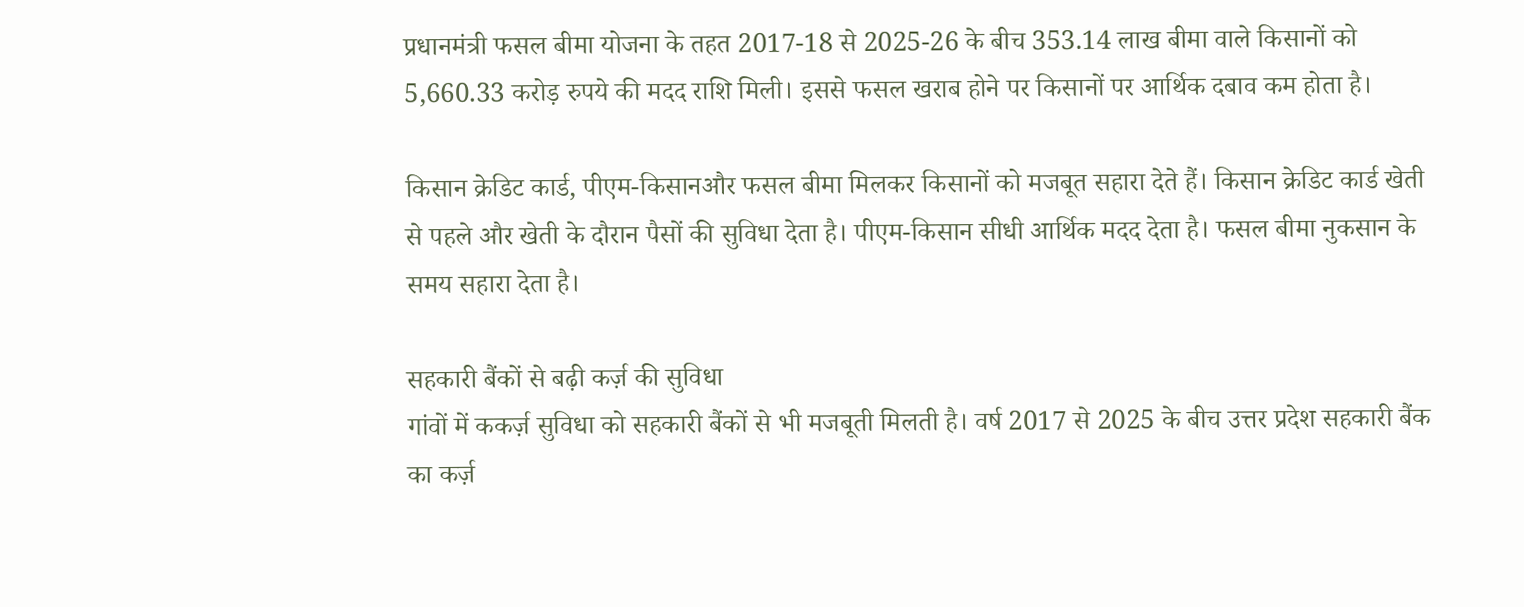प्रधानमंत्री फसल बीमा योजना के तहत 2017-18 से 2025-26 के बीच 353.14 लाख बीमा वाले किसानों को 5,660.33 करोड़ रुपये की मदद राशि मिली। इससे फसल खराब होने पर किसानों पर आर्थिक दबाव कम होता है।

किसान क्रेडिट कार्ड, पीएम-किसानऔर फसल बीमा मिलकर किसानों को मजबूत सहारा देते हैं। किसान क्रेडिट कार्ड खेती से पहले और खेती के दौरान पैसों की सुविधा देता है। पीएम-किसान सीधी आर्थिक मदद देता है। फसल बीमा नुकसान के समय सहारा देता है।

सहकारी बैंकों से बढ़ी कर्ज़ की सुविधा
गांवों में ककर्ज़ सुविधा को सहकारी बैंकों से भी मजबूती मिलती है। वर्ष 2017 से 2025 के बीच उत्तर प्रदेश सहकारी बैंक का कर्ज़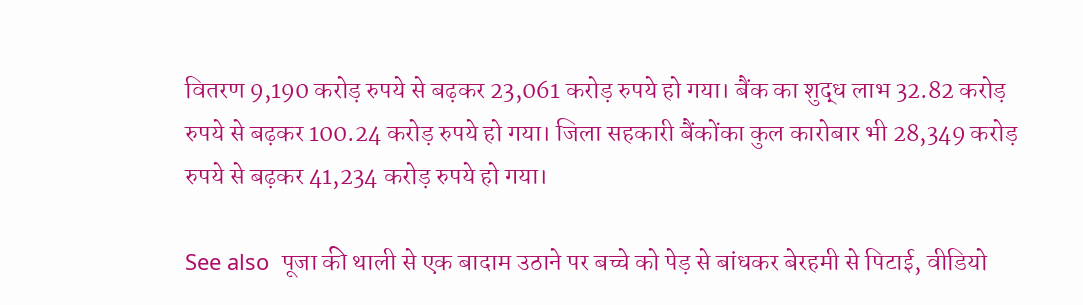वितरण 9,190 करोड़ रुपये से बढ़कर 23,061 करोड़ रुपये हो गया। बैंक का शुद्ध लाभ 32.82 करोड़ रुपये से बढ़कर 100.24 करोड़ रुपये हो गया। जिला सहकारी बैंकोंका कुल कारोबार भी 28,349 करोड़ रुपये से बढ़कर 41,234 करोड़ रुपये हो गया।

See also  पूजा की थाली से एक बादाम उठाने पर बच्चे को पेड़ से बांधकर बेरहमी से पिटाई, वीडियो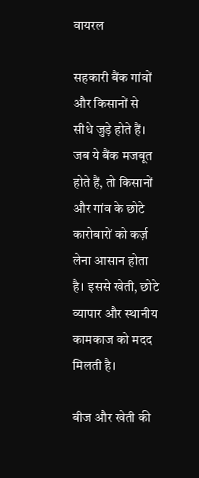वायरल

सहकारी बैंक गांवों और किसानों से सीधे जुड़े होते हैं। जब ये बैंक मजबूत होते हैं, तो किसानों और गांव के छोटे कारोबारों को कर्ज़ लेना आसान होता है। इससे खेती, छोटे व्यापार और स्थानीय कामकाज को मदद मिलती है।

बीज और खेती की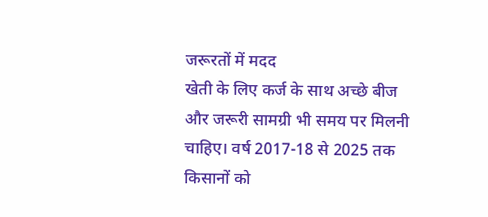जरूरतों में मदद
खेती के लिए कर्ज के साथ अच्छे बीज और जरूरी सामग्री भी समय पर मिलनी चाहिए। वर्ष 2017-18 से 2025 तक किसानों को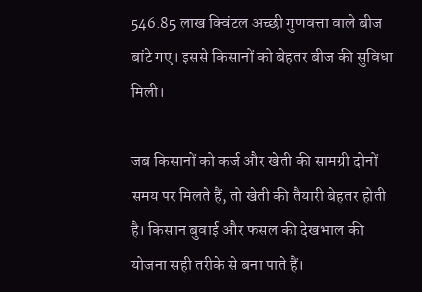546.85 लाख क्विंटल अच्छी गुणवत्ता वाले बीज बांटे गए। इससे किसानों को बेहतर बीज की सुविधा मिली।

जब किसानों को कर्ज और खेती की सामग्री दोनों समय पर मिलते हैं, तो खेती की तैयारी बेहतर होती है। किसान बुवाई और फसल की देखभाल की योजना सही तरीके से बना पाते हैं।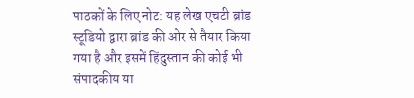पाठकों के लिए नोट: यह लेख एचटी ब्रांड स्टूडियो द्वारा ब्रांड की ओर से तैयार किया गया है और इसमें हिंदुस्तान की कोई भी संपादकीय या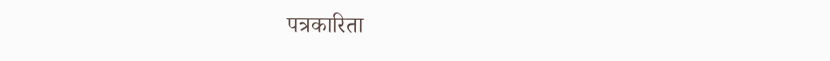पत्रकारिता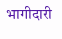भागीदारी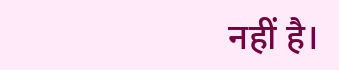नहीं है।